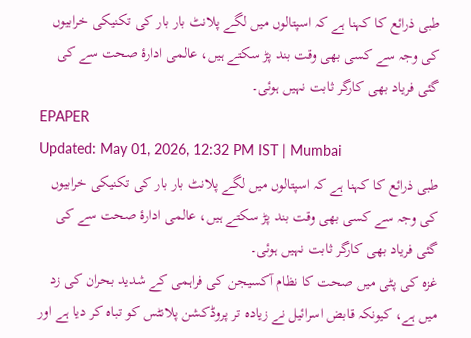طبی ذرائع کا کہنا ہے کہ اسپتالوں میں لگے پلانٹ بار بار کی تکنیکی خرابیوں کی وجہ سے کسی بھی وقت بند پڑ سکتے ہیں، عالمی ادارۂ صحت سے کی گئی فریاد بھی کارگر ثابت نہیں ہوئی۔
EPAPER
Updated: May 01, 2026, 12:32 PM IST | Mumbai
طبی ذرائع کا کہنا ہے کہ اسپتالوں میں لگے پلانٹ بار بار کی تکنیکی خرابیوں کی وجہ سے کسی بھی وقت بند پڑ سکتے ہیں، عالمی ادارۂ صحت سے کی گئی فریاد بھی کارگر ثابت نہیں ہوئی۔
غزہ کی پٹی میں صحت کا نظام آکسیجن کی فراہمی کے شدید بحران کی زد میں ہے، کیونکہ قابض اسرائیل نے زیادہ تر پروڈکشن پلانٹس کو تباہ کر دیا ہے اور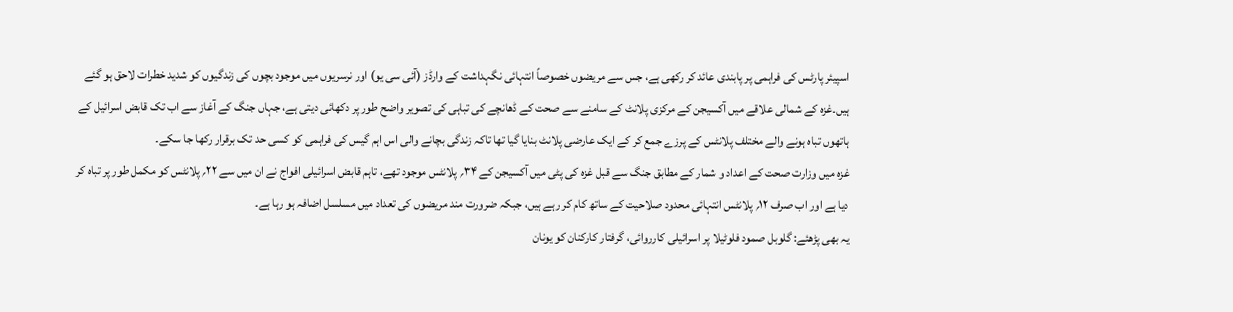اسپیئر پارٹس کی فراہمی پر پابندی عائد کر رکھی ہے، جس سے مریضوں خصوصاً انتہائی نگہداشت کے وارڈز (آئی سی یو) اور نرسریوں میں موجود بچوں کی زندگیوں کو شدید خطرات لاحق ہو گئے ہیں۔غزہ کے شمالی علاقے میں آکسیجن کے مرکزی پلانٹ کے سامنے سے صحت کے ڈھانچے کی تباہی کی تصویر واضح طور پر دکھائی دیتی ہے، جہاں جنگ کے آغاز سے اب تک قابض اسرائیل کے ہاتھوں تباہ ہونے والے مختلف پلانٹس کے پرزے جمع کر کے ایک عارضی پلانٹ بنایا گیا تھا تاکہ زندگی بچانے والی اس اہم گیس کی فراہمی کو کسی حد تک برقرار رکھا جا سکے۔
غزہ میں وزارت صحت کے اعداد و شمار کے مطابق جنگ سے قبل غزہ کی پٹی میں آکسیجن کے ۳۴؍ پلانٹس موجود تھے، تاہم قابض اسرائیلی افواج نے ان میں سے ۲۲؍ پلانٹس کو مکمل طور پر تباہ کر دیا ہے اور اب صرف ۱۲؍ پلانٹس انتہائی محدود صلاحیت کے ساتھ کام کر رہے ہیں، جبکہ ضرورت مند مریضوں کی تعداد میں مسلسل اضافہ ہو رہا ہے۔
یہ بھی پڑھئے: گلوبل صمود فلوٹیلا پر اسرائیلی کارروائی، گرفتار کارکنان کو یونان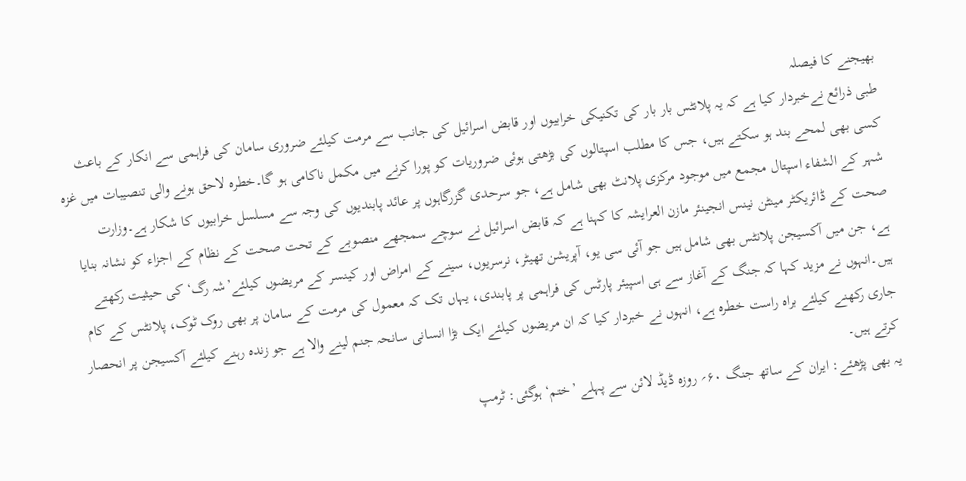بھیجنے کا فیصلہ
طبی ذرائع نےخبردار کیا ہے کہ یہ پلانٹس بار بار کی تکنیکی خرابیوں اور قابض اسرائیل کی جانب سے مرمت کیلئے ضروری سامان کی فراہمی سے انکار کے باعث کسی بھی لمحے بند ہو سکتے ہیں، جس کا مطلب اسپتالوں کی بڑھتی ہوئی ضروریات کو پورا کرنے میں مکمل ناکامی ہو گا۔خطرہ لاحق ہونے والی تنصیبات میں غزہ شہر کے الشفاء اسپتال مجمع میں موجود مرکزی پلانٹ بھی شامل ہے، جو سرحدی گزرگاہوں پر عائد پابندیوں کی وجہ سے مسلسل خرابیوں کا شکار ہے۔وزارت صحت کے ڈائریکٹر مینٹن نینس انجینئر مازن العرایشہ کا کہنا ہے کہ قابض اسرائیل نے سوچے سمجھے منصوبے کے تحت صحت کے نظام کے اجزاء کو نشانہ بنایا ہے، جن میں آکسیجن پلانٹس بھی شامل ہیں جو آئی سی یو، آپریشن تھیٹر، نرسریوں، سینے کے امراض اور کینسر کے مریضوں کیلئے’شہ رگ‘ کی حیثیت رکھتے ہیں۔انہوں نے مزید کہا کہ جنگ کے آغاز سے ہی اسپیئر پارٹس کی فراہمی پر پابندی، یہاں تک کہ معمول کی مرمت کے سامان پر بھی روک ٹوک، پلانٹس کے کام جاری رکھنے کیلئے براہ راست خطرہ ہے، انہوں نے خبردار کیا کہ ان مریضوں کیلئے ایک بڑا انسانی سانحہ جنم لینے والا ہے جو زندہ رہنے کیلئے آکسیجن پر انحصار کرتے ہیں۔
یہ بھی پڑھئے: ایران کے ساتھ جنگ ۶۰؍ روزہ ڈیڈ لائن سے پہلے ’ختم‘ ہوگئی: ٹرمپ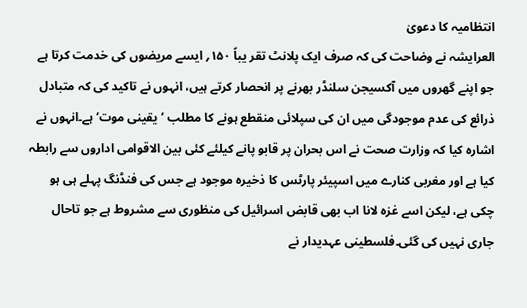انتظامیہ کا دعویٰ
العرایشہ نے وضاحت کی کہ صرف ایک پلانٹ تقر یباً ۱۵۰؍ ایسے مریضوں کی خدمت کرتا ہے جو اپنے گھروں میں آکسیجن سلنڈر بھرنے پر انحصار کرتے ہیں، انہوں نے تاکید کی کہ متبادل ذرائع کی عدم موجودگی میں ان کی سپلائی منقطع ہونے کا مطلب ’یقینی موت‘ ہے۔انہوں نے اشارہ کیا کہ وزارت صحت نے اس بحران پر قابو پانے کیلئے کئی بین الاقوامی اداروں سے رابطہ کیا ہے اور مغربی کنارے میں اسپیئر پارٹس کا ذخیرہ موجود ہے جس کی فنڈنگ پہلے ہی ہو چکی ہے، لیکن اسے غزہ لانا اب بھی قابض اسرائیل کی منظوری سے مشروط ہے جو تاحال جاری نہیں کی گئی۔فلسطینی عہدیدار نے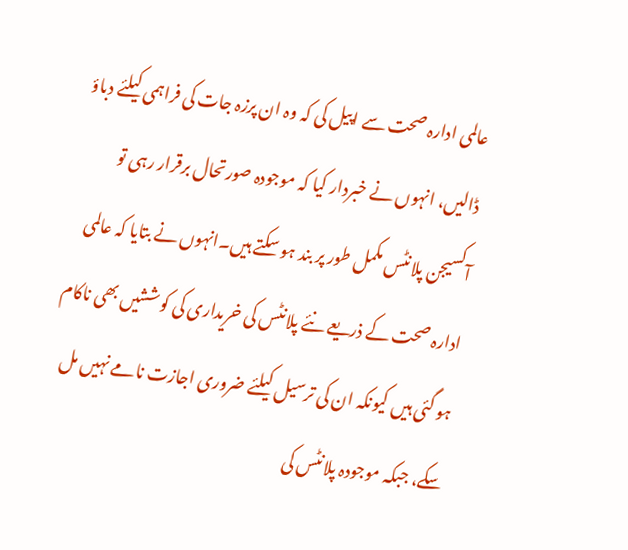عالمی ادارہ صحت سے اپیل کی کہ وہ ان پرزہ جات کی فراہمی کیلئے دباؤ ڈالیں، انہوں نے خبردار کیا کہ موجودہ صورتحال برقرار رہی تو آکسیجن پلانٹس مکمل طور پر بند ہو سکتے ہیں۔انہوں نے بتایا کہ عالمی ادارہ صحت کے ذریعے نئے پلانٹس کی خریداری کی کوششیں بھی ناکام ہو گئی ہیں کیونکہ ان کی ترسیل کیلئے ضروری اجازت نامے نہیں مل سکے، جبکہ موجودہ پلانٹس کی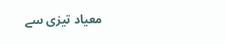معیاد تیزی سے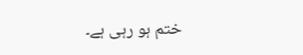ختم ہو رہی ہے۔